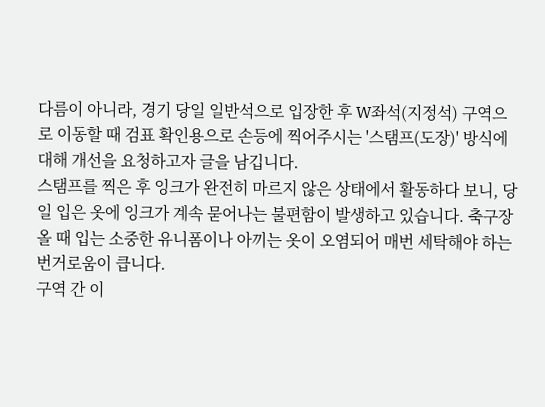다름이 아니라, 경기 당일 일반석으로 입장한 후 W좌석(지정석) 구역으로 이동할 때 검표 확인용으로 손등에 찍어주시는 '스탬프(도장)' 방식에 대해 개선을 요청하고자 글을 남깁니다.
스탬프를 찍은 후 잉크가 완전히 마르지 않은 상태에서 활동하다 보니, 당일 입은 옷에 잉크가 계속 묻어나는 불편함이 발생하고 있습니다. 축구장 올 때 입는 소중한 유니폼이나 아끼는 옷이 오염되어 매번 세탁해야 하는 번거로움이 큽니다.
구역 간 이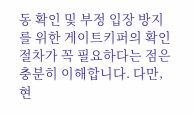동 확인 및 부정 입장 방지를 위한 게이트키퍼의 확인 절차가 꼭 필요하다는 점은 충분히 이해합니다. 다만, 현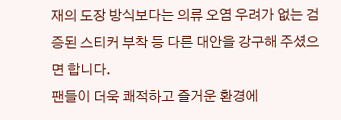재의 도장 방식보다는 의류 오염 우려가 없는 검증된 스티커 부착 등 다른 대안을 강구해 주셨으면 합니다.
팬들이 더욱 쾌적하고 즐거운 환경에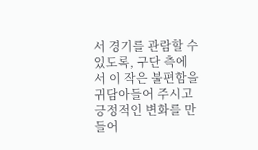서 경기를 관람할 수 있도록, 구단 측에서 이 작은 불편함을 귀담아들어 주시고 긍정적인 변화를 만들어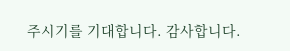주시기를 기대합니다. 감사합니다.